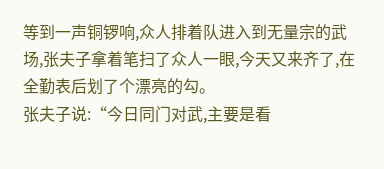等到一声铜锣响,众人排着队进入到无量宗的武场,张夫子拿着笔扫了众人一眼,今天又来齐了,在全勤表后划了个漂亮的勾。
张夫子说:“今日同门对武,主要是看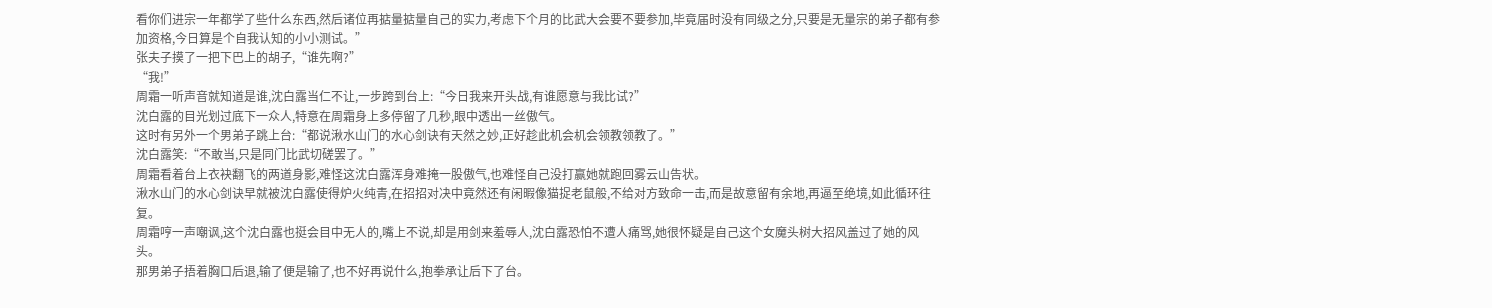看你们进宗一年都学了些什么东西,然后诸位再掂量掂量自己的实力,考虑下个月的比武大会要不要参加,毕竟届时没有同级之分,只要是无量宗的弟子都有参加资格,今日算是个自我认知的小小测试。”
张夫子摸了一把下巴上的胡子,“谁先啊?”
“我!”
周霜一听声音就知道是谁,沈白露当仁不让,一步跨到台上:“今日我来开头战,有谁愿意与我比试?”
沈白露的目光划过底下一众人,特意在周霜身上多停留了几秒,眼中透出一丝傲气。
这时有另外一个男弟子跳上台:“都说湫水山门的水心剑诀有天然之妙,正好趁此机会机会领教领教了。”
沈白露笑:“不敢当,只是同门比武切磋罢了。”
周霜看着台上衣袂翻飞的两道身影,难怪这沈白露浑身难掩一股傲气,也难怪自己没打赢她就跑回雾云山告状。
湫水山门的水心剑诀早就被沈白露使得炉火纯青,在招招对决中竟然还有闲暇像猫捉老鼠般,不给对方致命一击,而是故意留有余地,再逼至绝境,如此循环往复。
周霜哼一声嘲讽,这个沈白露也挺会目中无人的,嘴上不说,却是用剑来羞辱人,沈白露恐怕不遭人痛骂,她很怀疑是自己这个女魔头树大招风盖过了她的风头。
那男弟子捂着胸口后退,输了便是输了,也不好再说什么,抱拳承让后下了台。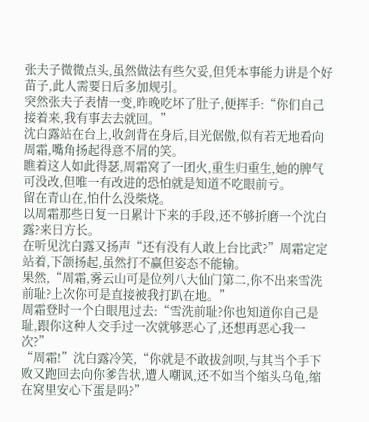张夫子微微点头,虽然做法有些欠妥,但凭本事能力讲是个好苗子,此人需要日后多加规引。
突然张夫子表情一变,昨晚吃坏了肚子,便挥手:“你们自己接着来,我有事去去就回。”
沈白露站在台上,收剑背在身后,目光倨傲,似有若无地看向周霜,嘴角扬起得意不屑的笑。
瞧着这人如此得瑟,周霜窝了一团火,重生归重生,她的脾气可没改,但唯一有改进的恐怕就是知道不吃眼前亏。
留在青山在,怕什么没柴烧。
以周霜那些日复一日累计下来的手段,还不够折磨一个沈白露?来日方长。
在听见沈白露又扬声“还有没有人敢上台比武?”周霜定定站着,下颌扬起,虽然打不赢但姿态不能输。
果然,“周霜,雾云山可是位列八大仙门第二,你不出来雪洗前耻?上次你可是直接被我打趴在地。”
周霜登时一个白眼甩过去:“雪洗前耻?你也知道你自己是耻,跟你这种人交手过一次就够恶心了,还想再恶心我一次?”
“周霜!”沈白露冷笑,“你就是不敢拔剑呗,与其当个手下败又跑回去向你爹告状,遭人嘲讽,还不如当个缩头乌龟,缩在窝里安心下蛋是吗?”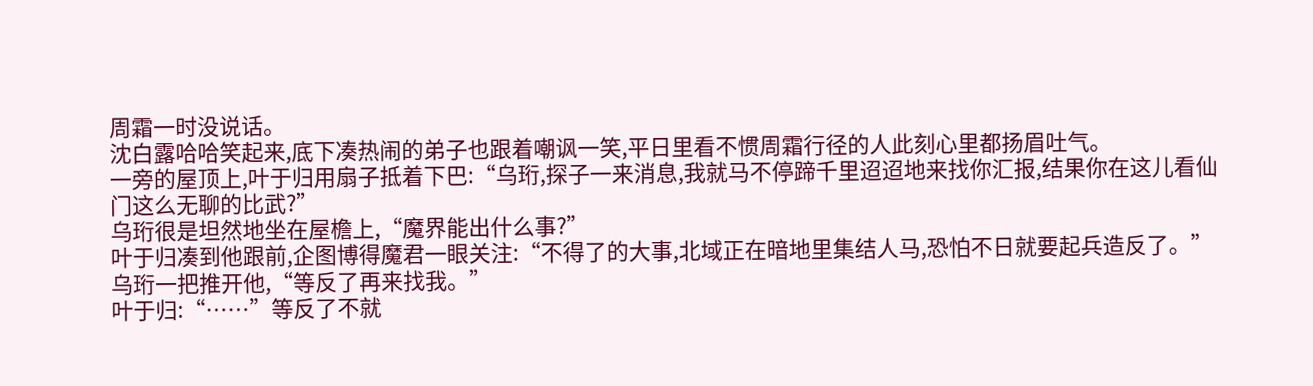周霜一时没说话。
沈白露哈哈笑起来,底下凑热闹的弟子也跟着嘲讽一笑,平日里看不惯周霜行径的人此刻心里都扬眉吐气。
一旁的屋顶上,叶于归用扇子抵着下巴:“乌珩,探子一来消息,我就马不停蹄千里迢迢地来找你汇报,结果你在这儿看仙门这么无聊的比武?”
乌珩很是坦然地坐在屋檐上,“魔界能出什么事?”
叶于归凑到他跟前,企图博得魔君一眼关注:“不得了的大事,北域正在暗地里集结人马,恐怕不日就要起兵造反了。”
乌珩一把推开他,“等反了再来找我。”
叶于归:“……”等反了不就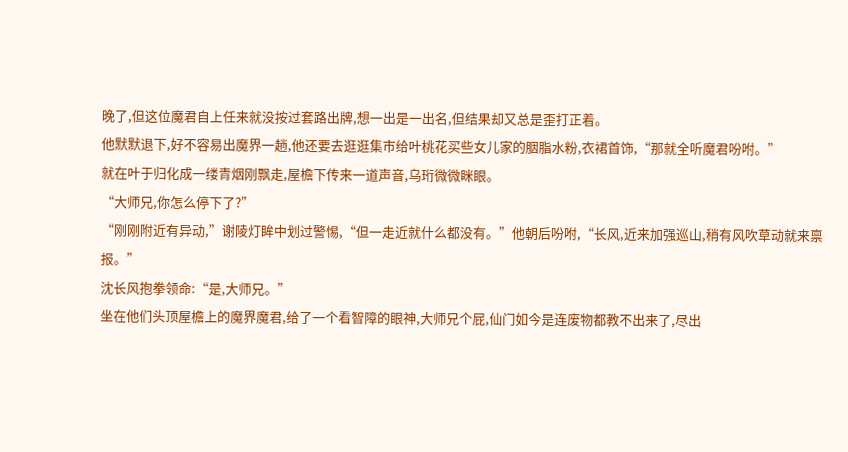晚了,但这位魔君自上任来就没按过套路出牌,想一出是一出名,但结果却又总是歪打正着。
他默默退下,好不容易出魔界一趟,他还要去逛逛集市给叶桃花买些女儿家的胭脂水粉,衣裙首饰,“那就全听魔君吩咐。”
就在叶于归化成一缕青烟刚飘走,屋檐下传来一道声音,乌珩微微眯眼。
“大师兄,你怎么停下了?”
“刚刚附近有异动,”谢陵灯眸中划过警惕,“但一走近就什么都没有。”他朝后吩咐,“长风,近来加强巡山,稍有风吹草动就来禀报。”
沈长风抱拳领命:“是,大师兄。”
坐在他们头顶屋檐上的魔界魔君,给了一个看智障的眼神,大师兄个屁,仙门如今是连废物都教不出来了,尽出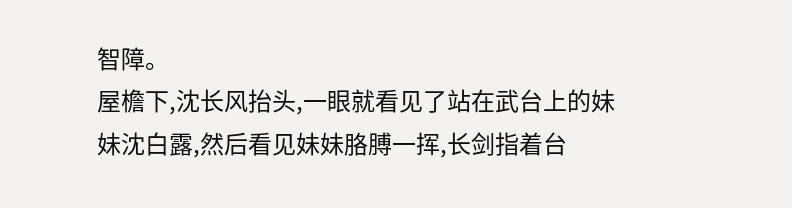智障。
屋檐下,沈长风抬头,一眼就看见了站在武台上的妹妹沈白露,然后看见妹妹胳膊一挥,长剑指着台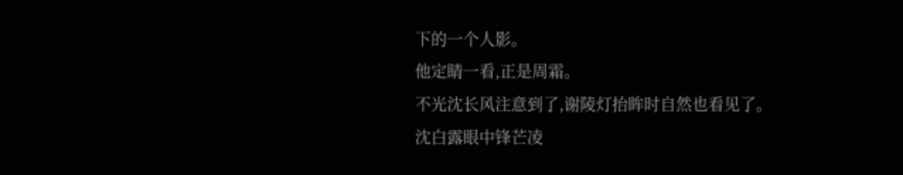下的一个人影。
他定睛一看,正是周霜。
不光沈长风注意到了,谢陵灯抬眸时自然也看见了。
沈白露眼中锋芒凌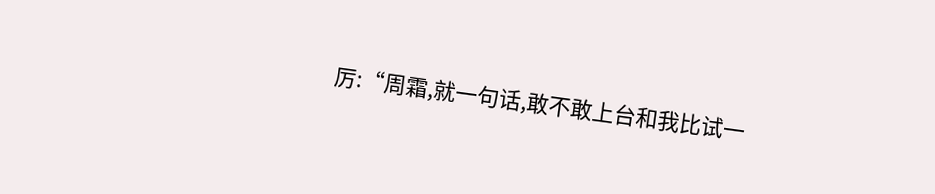厉:“周霜,就一句话,敢不敢上台和我比试一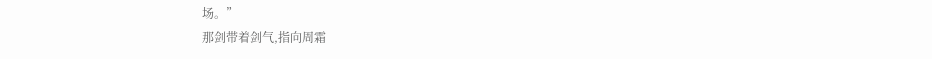场。”
那剑带着剑气,指向周霜